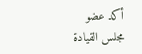أكد عضو مجلس القيادة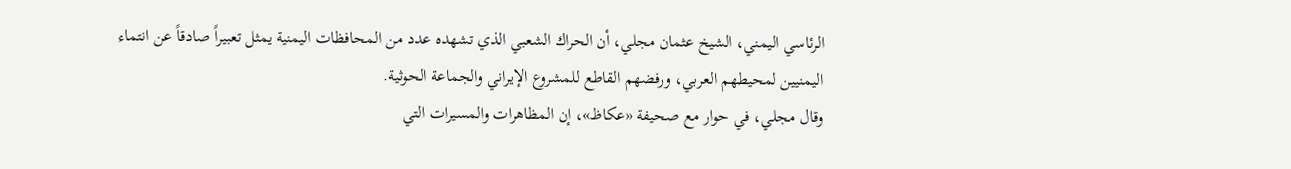الرئاسي اليمني، الشيخ عثمان مجلي، أن الحراك الشعبي الذي تشهده عدد من المحافظات اليمنية يمثل تعبيراً صادقاً عن انتماء اليمنيين لمحيطهم العربي، ورفضهم القاطع للمشروع الإيراني والجماعة الحوثية.
وقال مجلي، في حوار مع صحيفة «عكاظ»، إن المظاهرات والمسيرات التي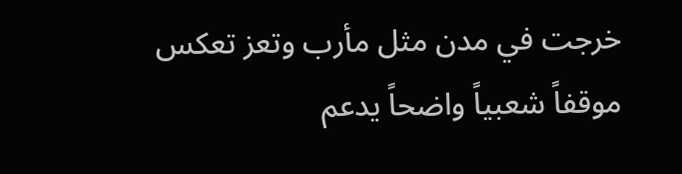خرجت في مدن مثل مأرب وتعز تعكس موقفاً شعبياً واضحاً يدعم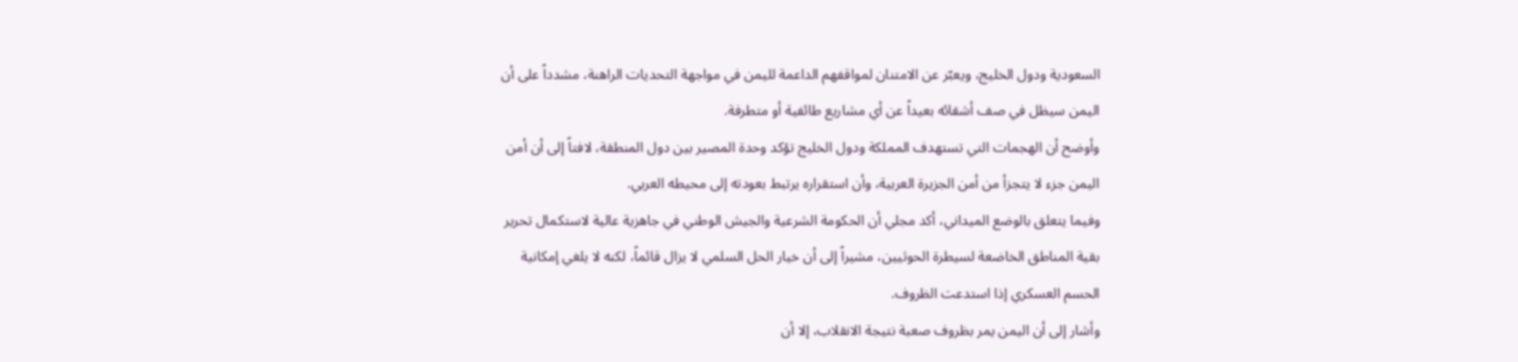السعودية ودول الخليج، ويعبّر عن الامتنان لمواقفهم الداعمة لليمن في مواجهة التحديات الراهنة، مشدداً على أن اليمن سيظل في صف أشقائه بعيداً عن أي مشاريع طائفية أو متطرفة.
وأوضح أن الهجمات التي تستهدف المملكة ودول الخليج تؤكد وحدة المصير بين دول المنطقة، لافتاً إلى أن أمن اليمن جزء لا يتجزأ من أمن الجزيرة العربية، وأن استقراره يرتبط بعودته إلى محيطه العربي.
وفيما يتعلق بالوضع الميداني، أكد مجلي أن الحكومة الشرعية والجيش الوطني في جاهزية عالية لاستكمال تحرير بقية المناطق الخاضعة لسيطرة الحوثيين، مشيراً إلى أن خيار الحل السلمي لا يزال قائماً، لكنه لا يلغي إمكانية الحسم العسكري إذا استدعت الظروف.
وأشار إلى أن اليمن يمر بظروف صعبة نتيجة الانقلاب، إلا أن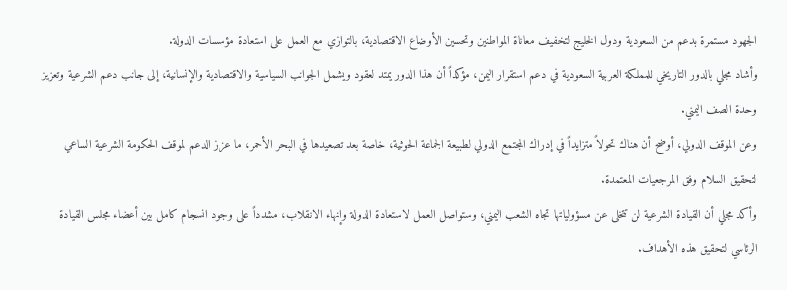الجهود مستمرة بدعم من السعودية ودول الخليج لتخفيف معاناة المواطنين وتحسين الأوضاع الاقتصادية، بالتوازي مع العمل على استعادة مؤسسات الدولة.
وأشاد مجلي بالدور التاريخي للمملكة العربية السعودية في دعم استقرار اليمن، مؤكداً أن هذا الدور يمتد لعقود ويشمل الجوانب السياسية والاقتصادية والإنسانية، إلى جانب دعم الشرعية وتعزيز وحدة الصف اليمني.
وعن الموقف الدولي، أوضح أن هناك تحولاً متزايداً في إدراك المجتمع الدولي لطبيعة الجماعة الحوثية، خاصة بعد تصعيدها في البحر الأحمر، ما عزز الدعم لموقف الحكومة الشرعية الساعي لتحقيق السلام وفق المرجعيات المعتمدة.
وأكد مجلي أن القيادة الشرعية لن تتخلى عن مسؤولياتها تجاه الشعب اليمني، وستواصل العمل لاستعادة الدولة وإنهاء الانقلاب، مشدداً على وجود انسجام كامل بين أعضاء مجلس القيادة الرئاسي لتحقيق هذه الأهداف.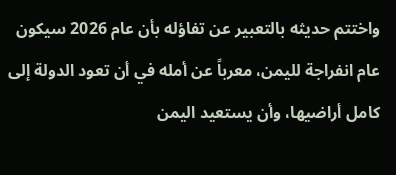واختتم حديثه بالتعبير عن تفاؤله بأن عام 2026 سيكون عام انفراجة لليمن، معرباً عن أمله في أن تعود الدولة إلى كامل أراضيها، وأن يستعيد اليمن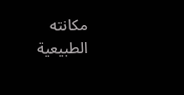مكانته الطبيعية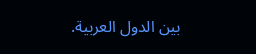بين الدول العربية.